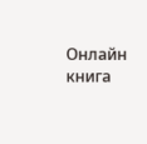Онлайн книга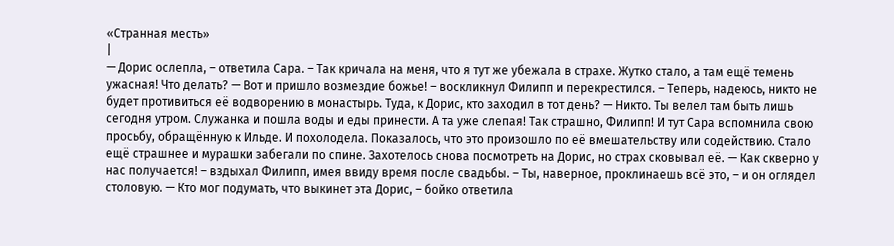«Странная месть»
|
— Дорис ослепла, – ответила Сара. – Так кричала на меня, что я тут же убежала в страхе. Жутко стало, а там ещё темень ужасная! Что делать? — Вот и пришло возмездие божье! – воскликнул Филипп и перекрестился. – Теперь, надеюсь, никто не будет противиться её водворению в монастырь. Туда, к Дорис, кто заходил в тот день? — Никто. Ты велел там быть лишь сегодня утром. Служанка и пошла воды и еды принести. А та уже слепая! Так страшно, Филипп! И тут Сара вспомнила свою просьбу, обращённую к Ильде. И похолодела. Показалось, что это произошло по её вмешательству или содействию. Стало ещё страшнее и мурашки забегали по спине. Захотелось снова посмотреть на Дорис, но страх сковывал её. — Как скверно у нас получается! – вздыхал Филипп, имея ввиду время после свадьбы. – Ты, наверное, проклинаешь всё это, – и он оглядел столовую. — Кто мог подумать, что выкинет эта Дорис, – бойко ответила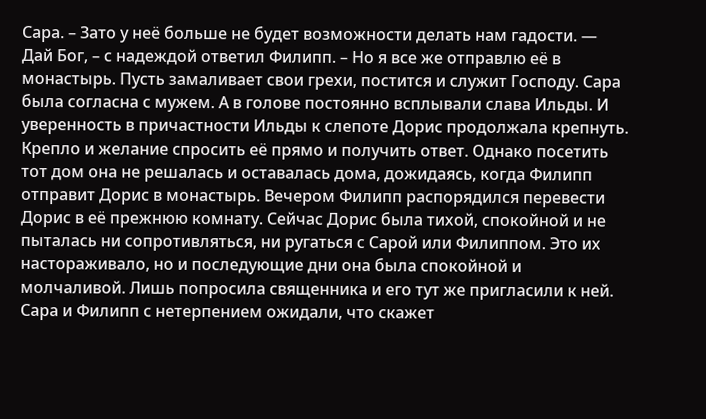Сара. – Зато у неё больше не будет возможности делать нам гадости. — Дай Бог, – с надеждой ответил Филипп. – Но я все же отправлю её в монастырь. Пусть замаливает свои грехи, постится и служит Господу. Сара была согласна с мужем. А в голове постоянно всплывали слава Ильды. И уверенность в причастности Ильды к слепоте Дорис продолжала крепнуть. Крепло и желание спросить её прямо и получить ответ. Однако посетить тот дом она не решалась и оставалась дома, дожидаясь, когда Филипп отправит Дорис в монастырь. Вечером Филипп распорядился перевести Дорис в её прежнюю комнату. Сейчас Дорис была тихой, спокойной и не пыталась ни сопротивляться, ни ругаться с Сарой или Филиппом. Это их настораживало, но и последующие дни она была спокойной и молчаливой. Лишь попросила священника и его тут же пригласили к ней. Сара и Филипп с нетерпением ожидали, что скажет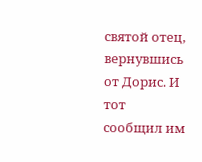святой отец, вернувшись от Дорис. И тот сообщил им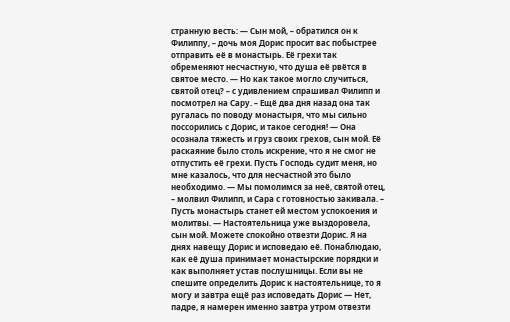странную весть: — Сын мой, – обратился он к Филиппу, – дочь моя Дорис просит вас побыстрее отправить её в монастырь. Её грехи так обременяют несчастную, что душа её рвётся в святое место. — Но как такое могло случиться, святой отец? – с удивлением спрашивал Филипп и посмотрел на Сару. – Ещё два дня назад она так ругалась по поводу монастыря, что мы сильно поссорились с Дорис, и такое сегодня! — Она осознала тяжесть и груз своих грехов, сын мой. Её раскаяние было столь искрение, что я не смог не отпустить её грехи. Пусть Господь судит меня, но мне казалось, что для несчастной это было необходимо. — Мы помолимся за неё, святой отец, – молвил Филипп, и Сара с готовностью закивала. – Пусть монастырь станет ей местом успокоения и молитвы. — Настоятельница уже выздоровела, сын мой. Можете спокойно отвезти Дорис. Я на днях навещу Дорис и исповедаю её. Понаблюдаю, как её душа принимает монастырские порядки и как выполняет устав послушницы. Если вы не спешите определить Дорис к настоятельнице, то я могу и завтра ещё раз исповедать Дорис — Нет, падре, я намерен именно завтра утром отвезти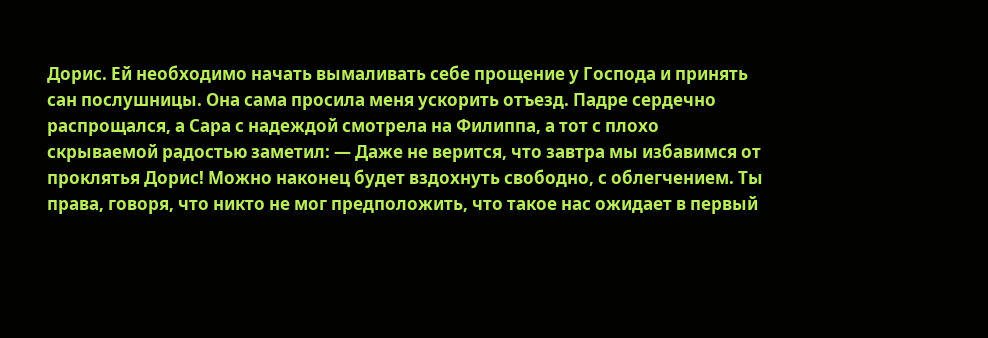Дорис. Ей необходимо начать вымаливать себе прощение у Господа и принять сан послушницы. Она сама просила меня ускорить отъезд. Падре сердечно распрощался, а Сара с надеждой смотрела на Филиппа, а тот с плохо скрываемой радостью заметил: — Даже не верится, что завтра мы избавимся от проклятья Дорис! Можно наконец будет вздохнуть свободно, с облегчением. Ты права, говоря, что никто не мог предположить, что такое нас ожидает в первый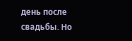день после свадьбы. Но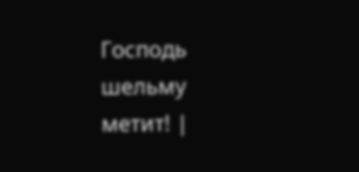Господь шельму метит! |